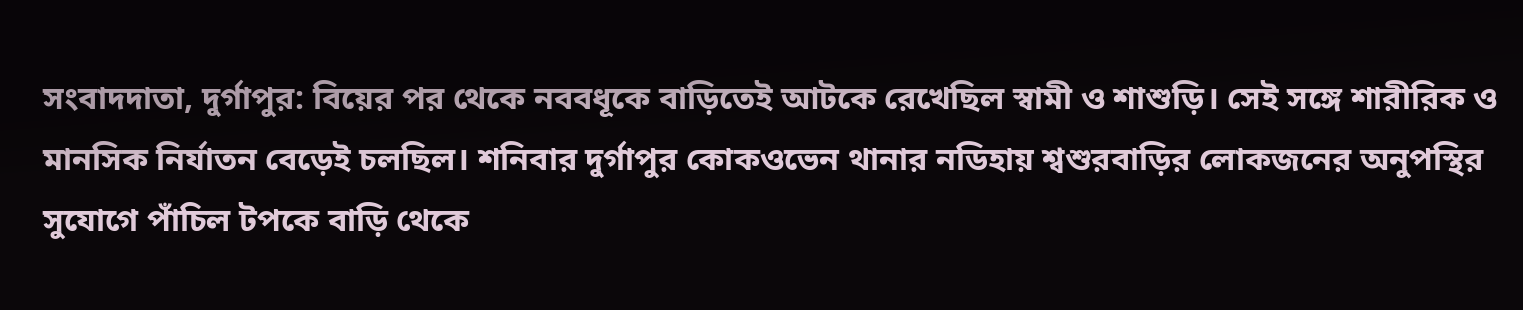সংবাদদাতা, দুর্গাপুর: বিয়ের পর থেকে নববধূকে বাড়িতেই আটকে রেখেছিল স্বামী ও শাশুড়ি। সেই সঙ্গে শারীরিক ও মানসিক নির্যাতন বেড়েই চলছিল। শনিবার দুর্গাপুর কোকওভেন থানার নডিহায় শ্বশুরবাড়ির লোকজনের অনুপস্থির সুযোগে পাঁচিল টপকে বাড়ি থেকে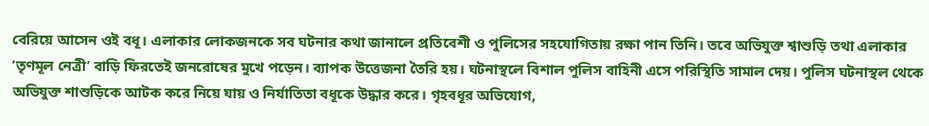বেরিয়ে আসেন ওই বধূ। এলাকার লোকজনকে সব ঘটনার কথা জানালে প্রতিবেশী ও পুলিসের সহযোগিতায় রক্ষা পান তিনি। তবে অভিযুক্ত শ্বাশুড়ি তথা এলাকার ‘তৃণমূল নেত্রী’ বাড়ি ফিরতেই জনরোষের মুখে পড়েন। ব্যাপক উত্তেজনা তৈরি হয়। ঘটনাস্থলে বিশাল পুলিস বাহিনী এসে পরিস্থিতি সামাল দেয়। পুলিস ঘটনাস্থল থেকে অভিযুক্ত শাশুড়িকে আটক করে নিয়ে যায় ও নির্যাতিতা বধূকে উদ্ধার করে। গৃহবধূর অভিযোগ,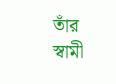তাঁর স্বামী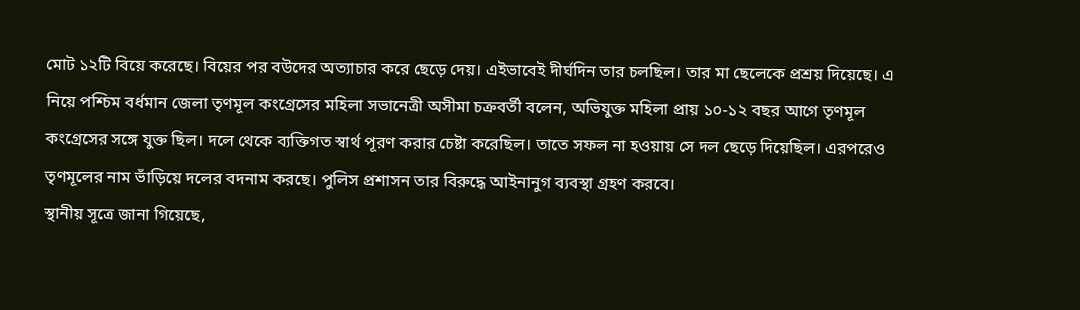মোট ১২টি বিয়ে করেছে। বিয়ের পর বউদের অত্যাচার করে ছেড়ে দেয়। এইভাবেই দীর্ঘদিন তার চলছিল। তার মা ছেলেকে প্রশ্রয় দিয়েছে। এ নিয়ে পশ্চিম বর্ধমান জেলা তৃণমূল কংগ্রেসের মহিলা সভানেত্রী অসীমা চক্রবর্তী বলেন, অভিযুক্ত মহিলা প্রায় ১০-১২ বছর আগে তৃণমূল কংগ্রেসের সঙ্গে যুক্ত ছিল। দলে থেকে ব্যক্তিগত স্বার্থ পূরণ করার চেষ্টা করেছিল। তাতে সফল না হওয়ায় সে দল ছেড়ে দিয়েছিল। এরপরেও তৃণমূলের নাম ভাঁড়িয়ে দলের বদনাম করছে। পুলিস প্রশাসন তার বিরুদ্ধে আইনানুগ ব্যবস্থা গ্রহণ করবে।
স্থানীয় সূত্রে জানা গিয়েছে,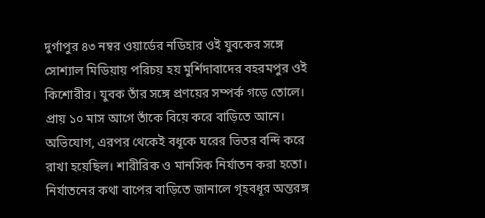দুর্গাপুর ৪৩ নম্বর ওয়ার্ডের নডিহার ওই যুবকের সঙ্গে সোশ্যাল মিডিয়ায় পরিচয় হয় মুর্শিদাবাদের বহরমপুর ওই কিশোরীর। যুবক তাঁর সঙ্গে প্রণয়ের সম্পর্ক গড়ে তোলে। প্রায় ১০ মাস আগে তাঁকে বিয়ে করে বাড়িতে আনে। অভিযোগ, এরপর থেকেই বধূকে ঘরের ভিতর বন্দি করে রাখা হয়েছিল। শারীরিক ও মানসিক নির্যাতন করা হতো। নির্যাতনের কথা বাপের বাড়িতে জানালে গৃহবধূর অন্তরঙ্গ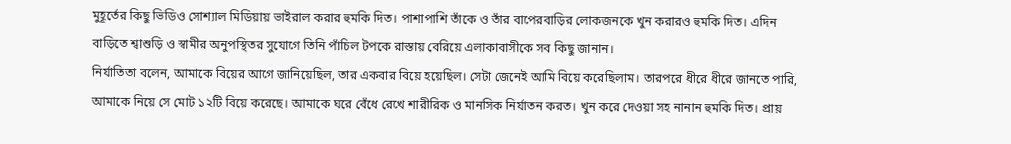মুহূর্তের কিছু ভিডিও সোশ্যাল মিডিয়ায় ভাইরাল করার হুমকি দিত। পাশাপাশি তাঁকে ও তাঁর বাপেরবাড়ির লোকজনকে খুন করারও হুমকি দিত। এদিন বাড়িতে শ্বাশুড়ি ও স্বামীর অনুপস্থিতর সুযোগে তিনি পাঁচিল টপকে রাস্তায় বেরিয়ে এলাকাবাসীকে সব কিছু জানান।
নির্যাতিতা বলেন, আমাকে বিয়ের আগে জানিয়েছিল, তার একবার বিয়ে হয়েছিল। সেটা জেনেই আমি বিয়ে করেছিলাম। তারপরে ধীরে ধীরে জানতে পারি, আমাকে নিয়ে সে মোট ১২টি বিয়ে করেছে। আমাকে ঘরে বেঁধে রেখে শারীরিক ও মানসিক নির্যাতন করত। খুন করে দেওয়া সহ নানান হুমকি দিত। প্রায়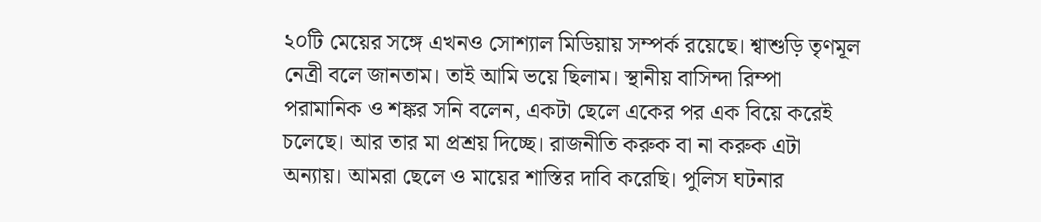২০টি মেয়ের সঙ্গে এখনও সোশ্যাল মিডিয়ায় সম্পর্ক রয়েছে। শ্বাশুড়ি তৃণমূল নেত্রী বলে জানতাম। তাই আমি ভয়ে ছিলাম। স্থানীয় বাসিন্দা রিম্পা পরামানিক ও শঙ্কর সনি বলেন, একটা ছেলে একের পর এক বিয়ে করেই চলেছে। আর তার মা প্রশ্রয় দিচ্ছে। রাজনীতি করুক বা না করুক এটা অন্যায়। আমরা ছেলে ও মায়ের শাস্তির দাবি করেছি। পুলিস ঘটনার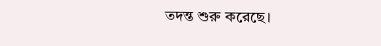তদন্ত শুরু করেছে।